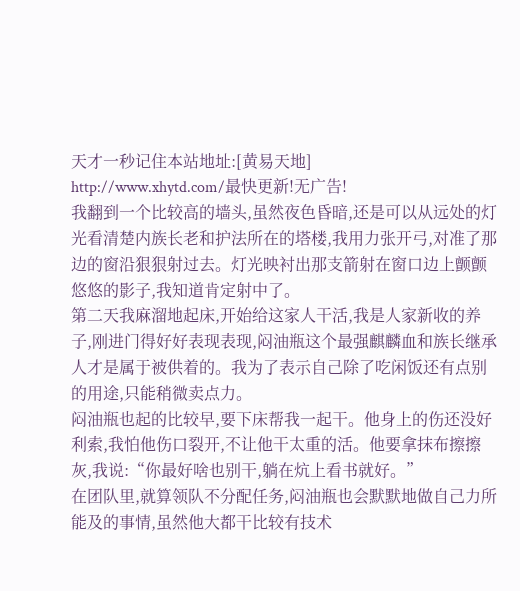天才一秒记住本站地址:[黄易天地]
http://www.xhytd.com/最快更新!无广告!
我翻到一个比较高的墙头,虽然夜色昏暗,还是可以从远处的灯光看清楚内族长老和护法所在的塔楼,我用力张开弓,对准了那边的窗沿狠狠射过去。灯光映衬出那支箭射在窗口边上颤颤悠悠的影子,我知道肯定射中了。
第二天我麻溜地起床,开始给这家人干活,我是人家新收的养子,刚进门得好好表现表现,闷油瓶这个最强麒麟血和族长继承人才是属于被供着的。我为了表示自己除了吃闲饭还有点别的用途,只能稍微卖点力。
闷油瓶也起的比较早,要下床帮我一起干。他身上的伤还没好利索,我怕他伤口裂开,不让他干太重的活。他要拿抹布擦擦灰,我说:“你最好啥也别干,躺在炕上看书就好。”
在团队里,就算领队不分配任务,闷油瓶也会默默地做自己力所能及的事情,虽然他大都干比较有技术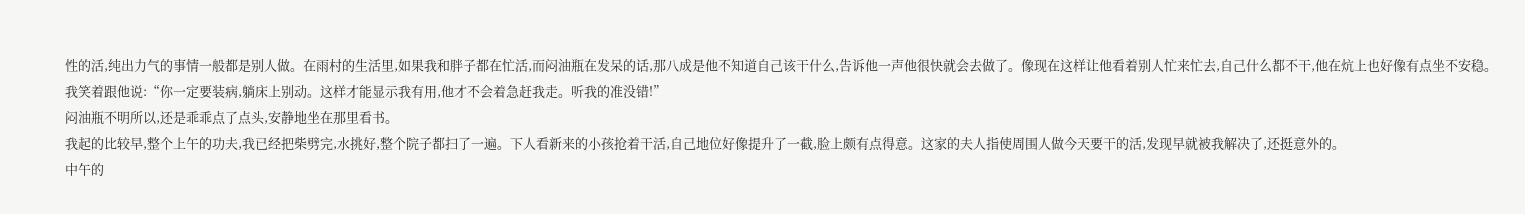性的活,纯出力气的事情一般都是别人做。在雨村的生活里,如果我和胖子都在忙活,而闷油瓶在发呆的话,那八成是他不知道自己该干什么,告诉他一声他很快就会去做了。像现在这样让他看着别人忙来忙去,自己什么都不干,他在炕上也好像有点坐不安稳。
我笑着跟他说:“你一定要装病,躺床上别动。这样才能显示我有用,他才不会着急赶我走。听我的准没错!”
闷油瓶不明所以,还是乖乖点了点头,安静地坐在那里看书。
我起的比较早,整个上午的功夫,我已经把柴劈完,水挑好,整个院子都扫了一遍。下人看新来的小孩抢着干活,自己地位好像提升了一截,脸上颇有点得意。这家的夫人指使周围人做今天要干的活,发现早就被我解决了,还挺意外的。
中午的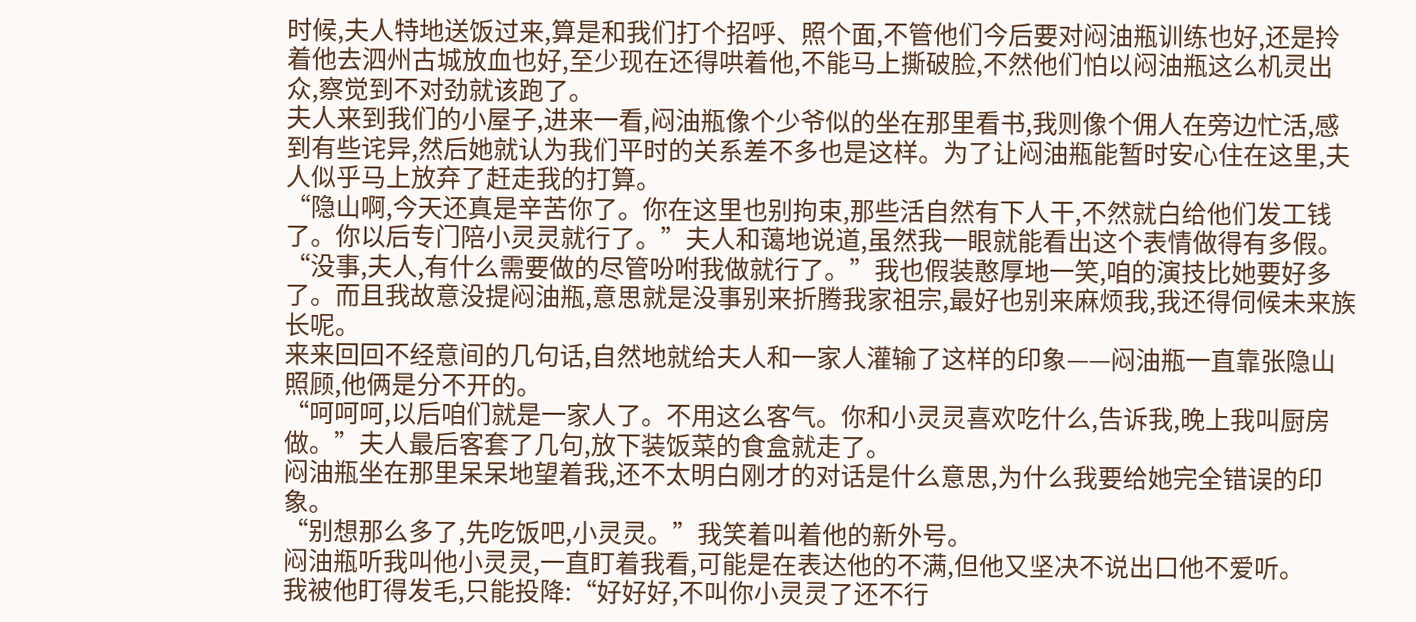时候,夫人特地送饭过来,算是和我们打个招呼、照个面,不管他们今后要对闷油瓶训练也好,还是拎着他去泗州古城放血也好,至少现在还得哄着他,不能马上撕破脸,不然他们怕以闷油瓶这么机灵出众,察觉到不对劲就该跑了。
夫人来到我们的小屋子,进来一看,闷油瓶像个少爷似的坐在那里看书,我则像个佣人在旁边忙活,感到有些诧异,然后她就认为我们平时的关系差不多也是这样。为了让闷油瓶能暂时安心住在这里,夫人似乎马上放弃了赶走我的打算。
“隐山啊,今天还真是辛苦你了。你在这里也别拘束,那些活自然有下人干,不然就白给他们发工钱了。你以后专门陪小灵灵就行了。”夫人和蔼地说道,虽然我一眼就能看出这个表情做得有多假。
“没事,夫人,有什么需要做的尽管吩咐我做就行了。”我也假装憨厚地一笑,咱的演技比她要好多了。而且我故意没提闷油瓶,意思就是没事别来折腾我家祖宗,最好也别来麻烦我,我还得伺候未来族长呢。
来来回回不经意间的几句话,自然地就给夫人和一家人灌输了这样的印象——闷油瓶一直靠张隐山照顾,他俩是分不开的。
“呵呵呵,以后咱们就是一家人了。不用这么客气。你和小灵灵喜欢吃什么,告诉我,晚上我叫厨房做。”夫人最后客套了几句,放下装饭菜的食盒就走了。
闷油瓶坐在那里呆呆地望着我,还不太明白刚才的对话是什么意思,为什么我要给她完全错误的印象。
“别想那么多了,先吃饭吧,小灵灵。”我笑着叫着他的新外号。
闷油瓶听我叫他小灵灵,一直盯着我看,可能是在表达他的不满,但他又坚决不说出口他不爱听。
我被他盯得发毛,只能投降:“好好好,不叫你小灵灵了还不行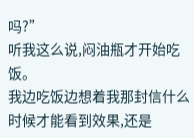吗?”
听我这么说,闷油瓶才开始吃饭。
我边吃饭边想着我那封信什么时候才能看到效果,还是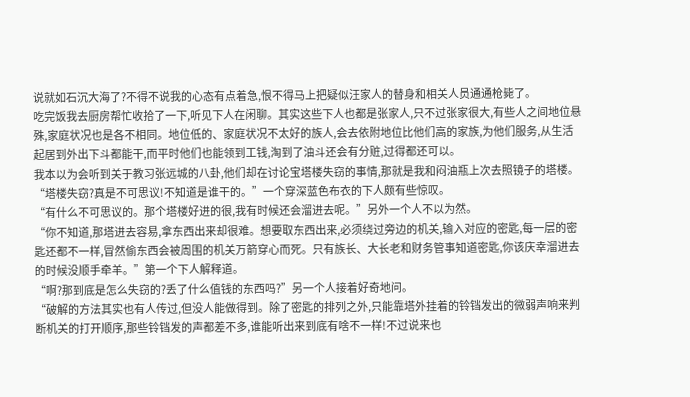说就如石沉大海了?不得不说我的心态有点着急,恨不得马上把疑似汪家人的替身和相关人员通通枪毙了。
吃完饭我去厨房帮忙收拾了一下,听见下人在闲聊。其实这些下人也都是张家人,只不过张家很大,有些人之间地位悬殊,家庭状况也是各不相同。地位低的、家庭状况不太好的族人,会去依附地位比他们高的家族,为他们服务,从生活起居到外出下斗都能干,而平时他们也能领到工钱,淘到了油斗还会有分赃,过得都还可以。
我本以为会听到关于教习张远城的八卦,他们却在讨论宝塔楼失窃的事情,那就是我和闷油瓶上次去照镜子的塔楼。
“塔楼失窃?真是不可思议!不知道是谁干的。”一个穿深蓝色布衣的下人颇有些惊叹。
“有什么不可思议的。那个塔楼好进的很,我有时候还会溜进去呢。”另外一个人不以为然。
“你不知道,那塔进去容易,拿东西出来却很难。想要取东西出来,必须绕过旁边的机关,输入对应的密匙,每一层的密匙还都不一样,冒然偷东西会被周围的机关万箭穿心而死。只有族长、大长老和财务管事知道密匙,你该庆幸溜进去的时候没顺手牵羊。”第一个下人解释道。
“啊?那到底是怎么失窃的?丢了什么值钱的东西吗?”另一个人接着好奇地问。
“破解的方法其实也有人传过,但没人能做得到。除了密匙的排列之外,只能靠塔外挂着的铃铛发出的微弱声响来判断机关的打开顺序,那些铃铛发的声都差不多,谁能听出来到底有啥不一样!不过说来也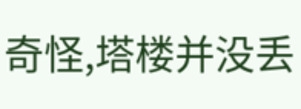奇怪,塔楼并没丢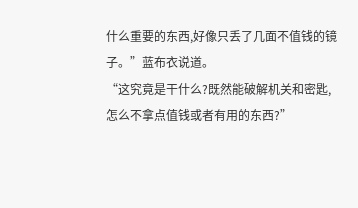什么重要的东西,好像只丢了几面不值钱的镜子。”蓝布衣说道。
“这究竟是干什么?既然能破解机关和密匙,怎么不拿点值钱或者有用的东西?”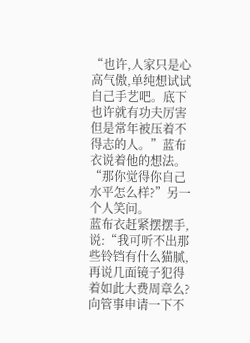“也许,人家只是心高气傲,单纯想试试自己手艺吧。底下也许就有功夫厉害但是常年被压着不得志的人。”蓝布衣说着他的想法。
“那你觉得你自己水平怎么样?”另一个人笑问。
蓝布衣赶紧摆摆手,说:“我可听不出那些铃铛有什么猫腻,再说几面镜子犯得着如此大费周章么?向管事申请一下不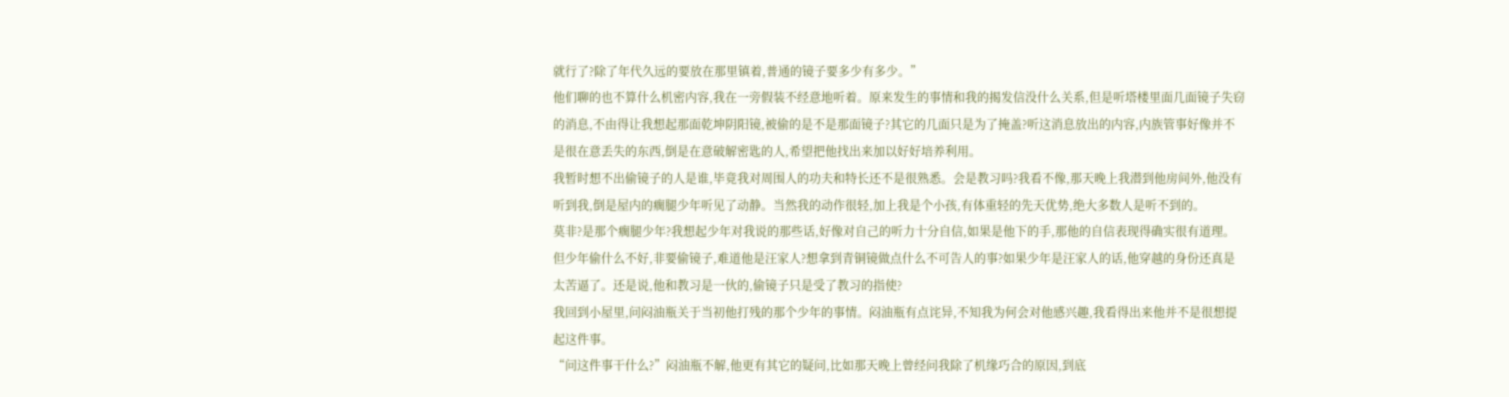就行了?除了年代久远的要放在那里镇着,普通的镜子要多少有多少。”
他们聊的也不算什么机密内容,我在一旁假装不经意地听着。原来发生的事情和我的揭发信没什么关系,但是听塔楼里面几面镜子失窃的消息,不由得让我想起那面乾坤阴阳镜,被偷的是不是那面镜子?其它的几面只是为了掩盖?听这消息放出的内容,内族管事好像并不是很在意丢失的东西,倒是在意破解密匙的人,希望把他找出来加以好好培养利用。
我暂时想不出偷镜子的人是谁,毕竟我对周围人的功夫和特长还不是很熟悉。会是教习吗?我看不像,那天晚上我潜到他房间外,他没有听到我,倒是屋内的瘸腿少年听见了动静。当然我的动作很轻,加上我是个小孩,有体重轻的先天优势,绝大多数人是听不到的。
莫非?是那个瘸腿少年?我想起少年对我说的那些话,好像对自己的听力十分自信,如果是他下的手,那他的自信表现得确实很有道理。但少年偷什么不好,非要偷镜子,难道他是汪家人?想拿到青铜镜做点什么不可告人的事?如果少年是汪家人的话,他穿越的身份还真是太苦逼了。还是说,他和教习是一伙的,偷镜子只是受了教习的指使?
我回到小屋里,问闷油瓶关于当初他打残的那个少年的事情。闷油瓶有点诧异,不知我为何会对他感兴趣,我看得出来他并不是很想提起这件事。
“问这件事干什么?”闷油瓶不解,他更有其它的疑问,比如那天晚上曾经问我除了机缘巧合的原因,到底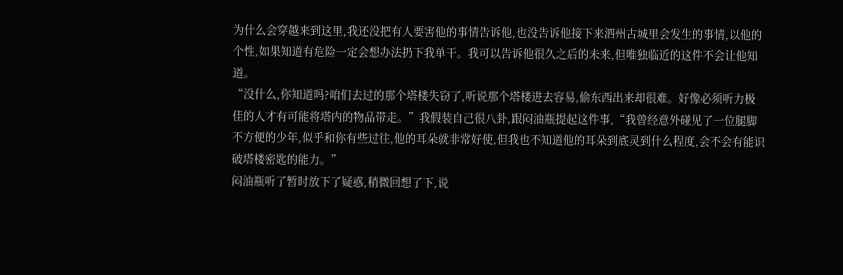为什么会穿越来到这里,我还没把有人要害他的事情告诉他,也没告诉他接下来泗州古城里会发生的事情,以他的个性,如果知道有危险一定会想办法扔下我单干。我可以告诉他很久之后的未来,但唯独临近的这件不会让他知道。
“没什么,你知道吗?咱们去过的那个塔楼失窃了,听说那个塔楼进去容易,偷东西出来却很难。好像必须听力极佳的人才有可能将塔内的物品带走。”我假装自己很八卦,跟闷油瓶提起这件事,“我曾经意外碰见了一位腿脚不方便的少年,似乎和你有些过往,他的耳朵就非常好使,但我也不知道他的耳朵到底灵到什么程度,会不会有能识破塔楼密匙的能力。”
闷油瓶听了暂时放下了疑惑,稍微回想了下,说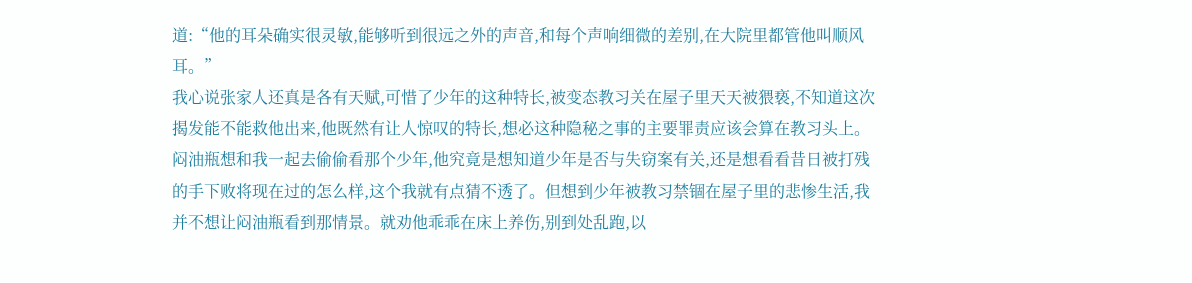道:“他的耳朵确实很灵敏,能够听到很远之外的声音,和每个声响细微的差别,在大院里都管他叫顺风耳。”
我心说张家人还真是各有天赋,可惜了少年的这种特长,被变态教习关在屋子里天天被猥亵,不知道这次揭发能不能救他出来,他既然有让人惊叹的特长,想必这种隐秘之事的主要罪责应该会算在教习头上。
闷油瓶想和我一起去偷偷看那个少年,他究竟是想知道少年是否与失窃案有关,还是想看看昔日被打残的手下败将现在过的怎么样,这个我就有点猜不透了。但想到少年被教习禁锢在屋子里的悲惨生活,我并不想让闷油瓶看到那情景。就劝他乖乖在床上养伤,别到处乱跑,以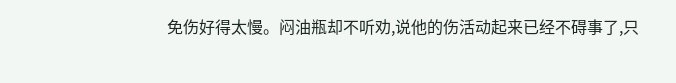免伤好得太慢。闷油瓶却不听劝,说他的伤活动起来已经不碍事了,只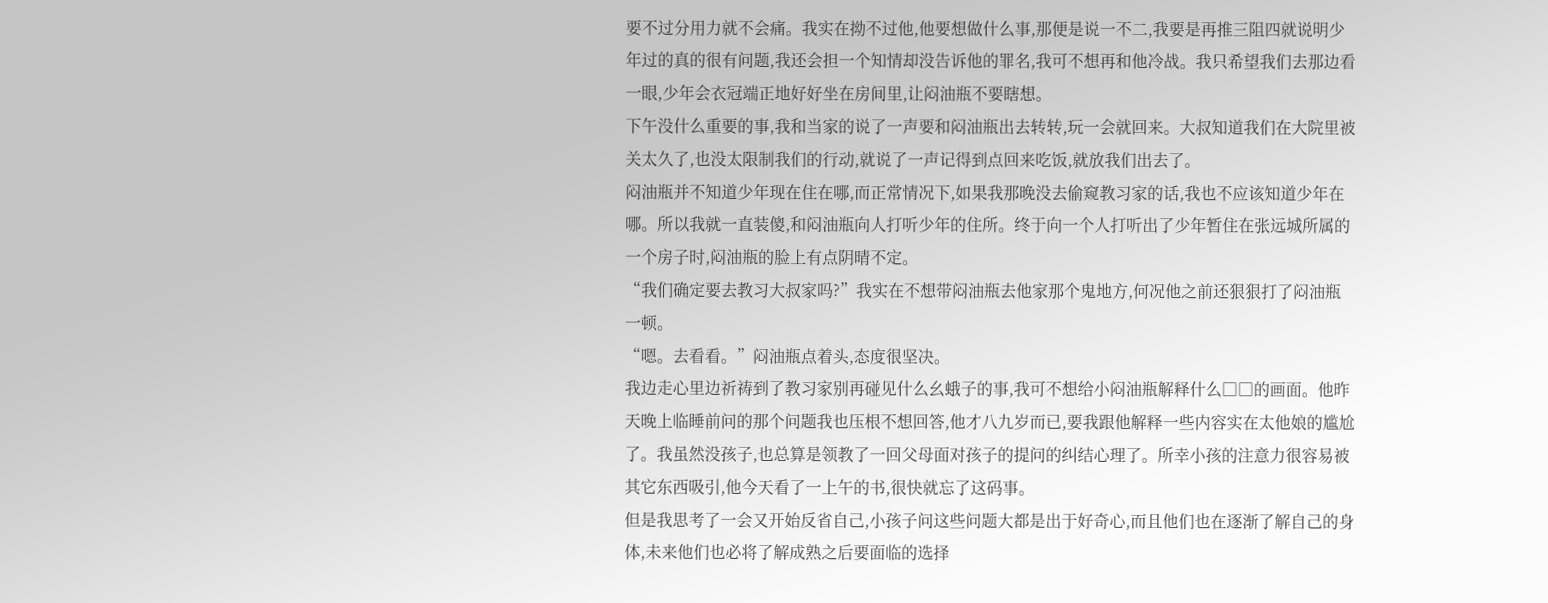要不过分用力就不会痛。我实在拗不过他,他要想做什么事,那便是说一不二,我要是再推三阻四就说明少年过的真的很有问题,我还会担一个知情却没告诉他的罪名,我可不想再和他冷战。我只希望我们去那边看一眼,少年会衣冠端正地好好坐在房间里,让闷油瓶不要瞎想。
下午没什么重要的事,我和当家的说了一声要和闷油瓶出去转转,玩一会就回来。大叔知道我们在大院里被关太久了,也没太限制我们的行动,就说了一声记得到点回来吃饭,就放我们出去了。
闷油瓶并不知道少年现在住在哪,而正常情况下,如果我那晚没去偷窥教习家的话,我也不应该知道少年在哪。所以我就一直装傻,和闷油瓶向人打听少年的住所。终于向一个人打听出了少年暂住在张远城所属的一个房子时,闷油瓶的脸上有点阴晴不定。
“我们确定要去教习大叔家吗?”我实在不想带闷油瓶去他家那个鬼地方,何况他之前还狠狠打了闷油瓶一顿。
“嗯。去看看。”闷油瓶点着头,态度很坚决。
我边走心里边祈祷到了教习家别再碰见什么幺蛾子的事,我可不想给小闷油瓶解释什么□□的画面。他昨天晚上临睡前问的那个问题我也压根不想回答,他才八九岁而已,要我跟他解释一些内容实在太他娘的尴尬了。我虽然没孩子,也总算是领教了一回父母面对孩子的提问的纠结心理了。所幸小孩的注意力很容易被其它东西吸引,他今天看了一上午的书,很快就忘了这码事。
但是我思考了一会又开始反省自己,小孩子问这些问题大都是出于好奇心,而且他们也在逐渐了解自己的身体,未来他们也必将了解成熟之后要面临的选择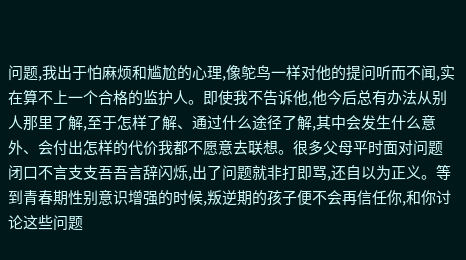问题,我出于怕麻烦和尴尬的心理,像鸵鸟一样对他的提问听而不闻,实在算不上一个合格的监护人。即使我不告诉他,他今后总有办法从别人那里了解,至于怎样了解、通过什么途径了解,其中会发生什么意外、会付出怎样的代价我都不愿意去联想。很多父母平时面对问题闭口不言支支吾吾言辞闪烁,出了问题就非打即骂,还自以为正义。等到青春期性别意识增强的时候,叛逆期的孩子便不会再信任你,和你讨论这些问题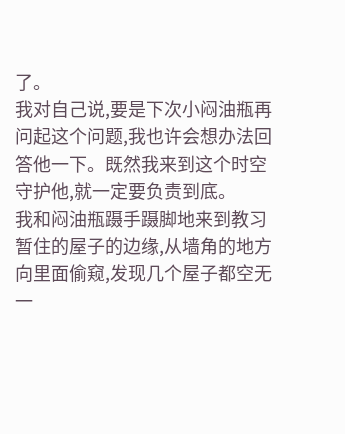了。
我对自己说,要是下次小闷油瓶再问起这个问题,我也许会想办法回答他一下。既然我来到这个时空守护他,就一定要负责到底。
我和闷油瓶蹑手蹑脚地来到教习暂住的屋子的边缘,从墙角的地方向里面偷窥,发现几个屋子都空无一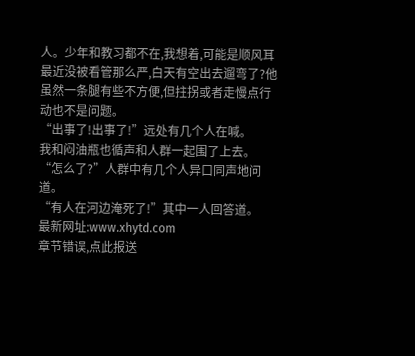人。少年和教习都不在,我想着,可能是顺风耳最近没被看管那么严,白天有空出去遛弯了?他虽然一条腿有些不方便,但拄拐或者走慢点行动也不是问题。
“出事了!出事了!”远处有几个人在喊。
我和闷油瓶也循声和人群一起围了上去。
“怎么了?”人群中有几个人异口同声地问道。
“有人在河边淹死了!”其中一人回答道。
最新网址:www.xhytd.com
章节错误,点此报送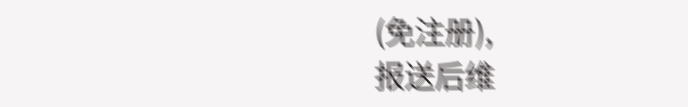(免注册),
报送后维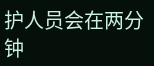护人员会在两分钟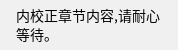内校正章节内容,请耐心等待。